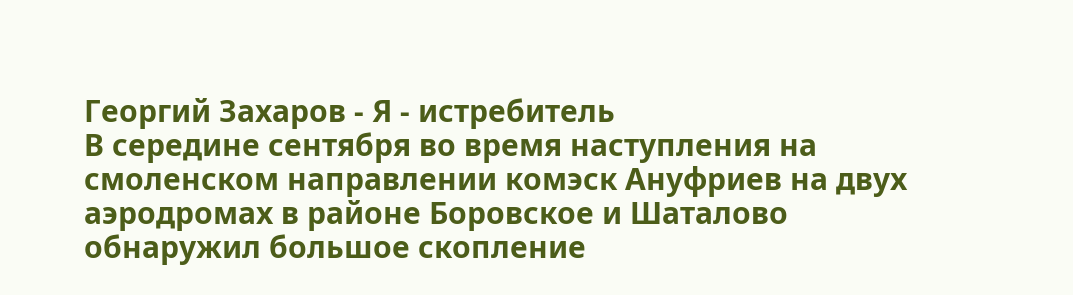Георгий Захаров - Я - истребитель
В середине сентября во время наступления на смоленском направлении комэск Ануфриев на двух аэродромах в районе Боровское и Шаталово обнаружил большое скопление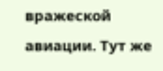вражеской авиации. Тут же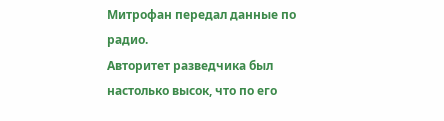Митрофан передал данные по радио.
Авторитет разведчика был настолько высок, что по его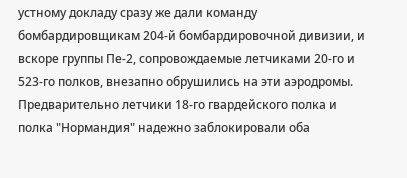устному докладу сразу же дали команду бомбардировщикам 204-й бомбардировочной дивизии, и вскоре группы Пе-2, сопровождаемые летчиками 20-го и 523-го полков, внезапно обрушились на эти аэродромы. Предварительно летчики 18-го гвардейского полка и полка "Нормандия" надежно заблокировали оба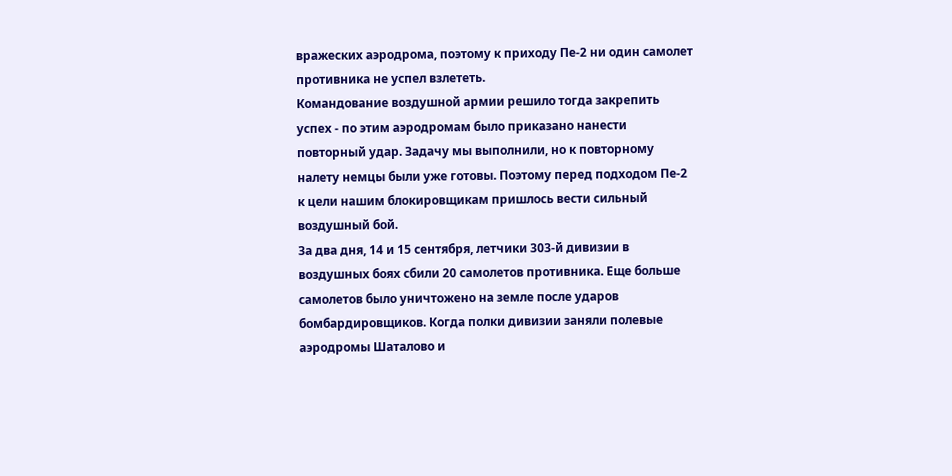вражеских аэродрома, поэтому к приходу Пе-2 ни один самолет противника не успел взлететь.
Командование воздушной армии решило тогда закрепить успех - по этим аэродромам было приказано нанести повторный удар. Задачу мы выполнили, но к повторному налету немцы были уже готовы. Поэтому перед подходом Пе-2 к цели нашим блокировщикам пришлось вести сильный воздушный бой.
За два дня, 14 и 15 сентября, летчики 303-й дивизии в воздушных боях сбили 20 самолетов противника. Еще больше самолетов было уничтожено на земле после ударов бомбардировщиков. Когда полки дивизии заняли полевые аэродромы Шаталово и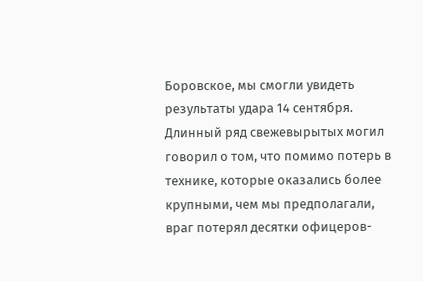Боровское, мы смогли увидеть результаты удара 14 сентября. Длинный ряд свежевырытых могил говорил о том, что помимо потерь в технике, которые оказались более крупными, чем мы предполагали, враг потерял десятки офицеров-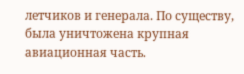летчиков и генерала. По существу, была уничтожена крупная авиационная часть.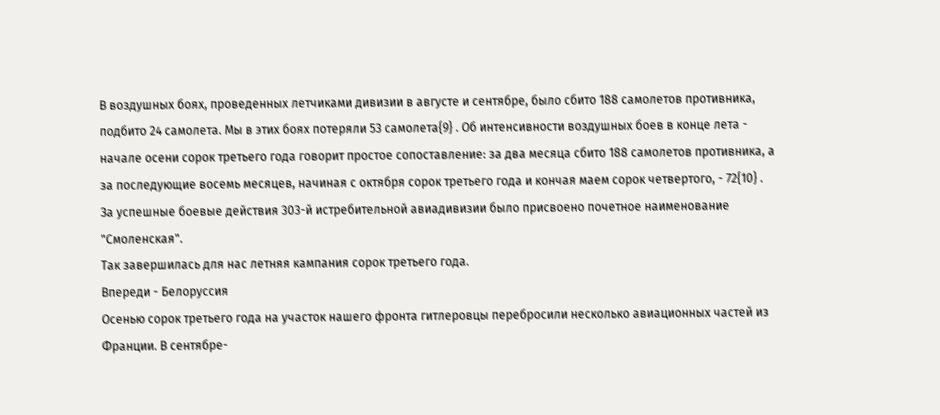В воздушных боях, проведенных летчиками дивизии в августе и сентябре, было сбито 188 самолетов противника, подбито 24 самолета. Мы в этих боях потеряли 53 самолета{9} . Об интенсивности воздушных боев в конце лета - начале осени сорок третьего года говорит простое сопоставление: за два месяца сбито 188 самолетов противника, а за последующие восемь месяцев, начиная с октября сорок третьего года и кончая маем сорок четвертого, - 72{10} .
За успешные боевые действия 303-й истребительной авиадивизии было присвоено почетное наименование "Смоленская".
Так завершилась для нас летняя кампания сорок третьего года.
Впереди - Белоруссия
Осенью сорок третьего года на участок нашего фронта гитлеровцы перебросили несколько авиационных частей из Франции. В сентябре-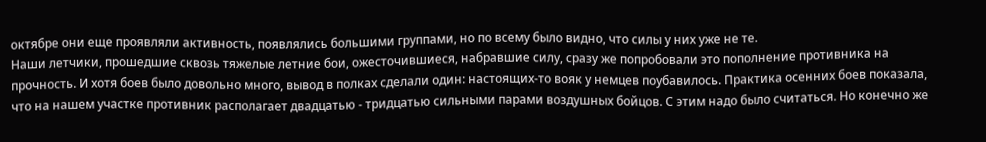октябре они еще проявляли активность, появлялись большими группами, но по всему было видно, что силы у них уже не те.
Наши летчики, прошедшие сквозь тяжелые летние бои, ожесточившиеся, набравшие силу, сразу же попробовали это пополнение противника на прочность. И хотя боев было довольно много, вывод в полках сделали один: настоящих-то вояк у немцев поубавилось. Практика осенних боев показала, что на нашем участке противник располагает двадцатью - тридцатью сильными парами воздушных бойцов. С этим надо было считаться. Но конечно же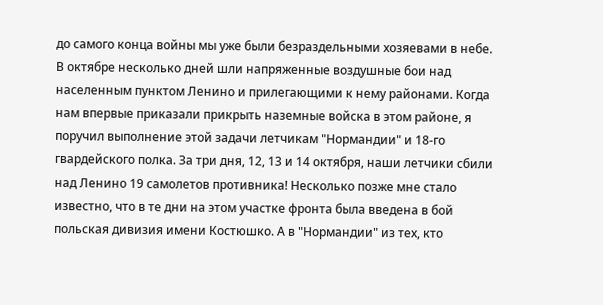до самого конца войны мы уже были безраздельными хозяевами в небе.
В октябре несколько дней шли напряженные воздушные бои над населенным пунктом Ленино и прилегающими к нему районами. Когда нам впервые приказали прикрыть наземные войска в этом районе, я поручил выполнение этой задачи летчикам "Нормандии" и 18-го гвардейского полка. За три дня, 12, 13 и 14 октября, наши летчики сбили над Ленино 19 самолетов противника! Несколько позже мне стало известно, что в те дни на этом участке фронта была введена в бой польская дивизия имени Костюшко. А в "Нормандии" из тех, кто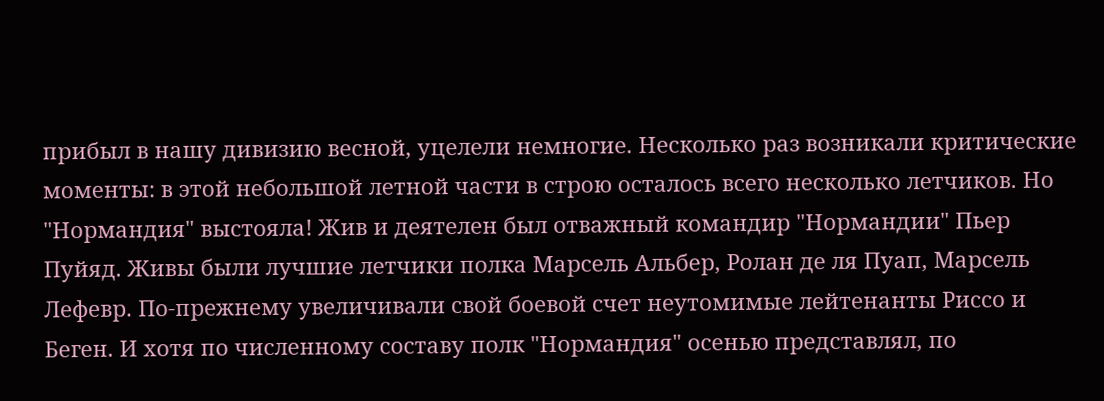прибыл в нашу дивизию весной, уцелели немногие. Несколько раз возникали критические моменты: в этой небольшой летной части в строю осталось всего несколько летчиков. Но "Нормандия" выстояла! Жив и деятелен был отважный командир "Нормандии" Пьер Пуйяд. Живы были лучшие летчики полка Марсель Альбер, Ролан де ля Пуап, Марсель Лефевр. По-прежнему увеличивали свой боевой счет неутомимые лейтенанты Риссо и Беген. И хотя по численному составу полк "Нормандия" осенью представлял, по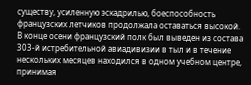существу, усиленную эскадрилью, боеспособность французских летчиков продолжала оставаться высокой.
В конце осени французский полк был выведен из состава 303-й истребительной авиадивизии в тыл и в течение нескольких месяцев находился в одном учебном центре, принимая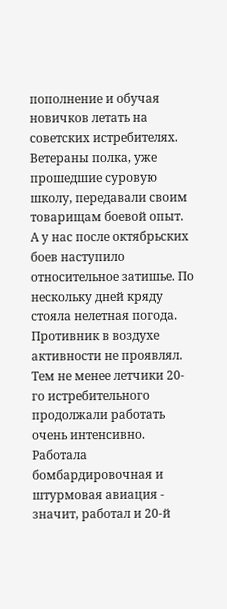пополнение и обучая новичков летать на советских истребителях. Ветераны полка, уже прошедшие суровую школу, передавали своим товарищам боевой опыт.
А у нас после октябрьских боев наступило относительное затишье. По нескольку дней кряду стояла нелетная погода. Противник в воздухе активности не проявлял. Тем не менее летчики 20-го истребительного продолжали работать очень интенсивно. Работала бомбардировочная и штурмовая авиация - значит, работал и 20-й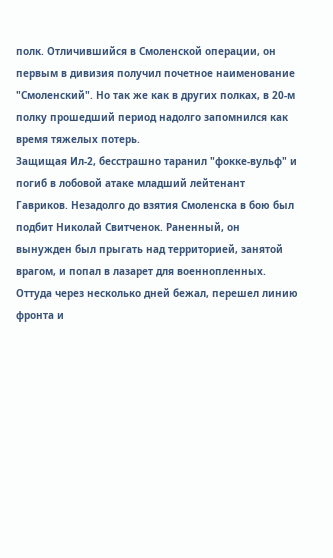полк. Отличившийся в Смоленской операции, он первым в дивизия получил почетное наименование "Смоленский". Но так же как в других полках, в 20-м полку прошедший период надолго запомнился как время тяжелых потерь.
Защищая Ил-2, бесстрашно таранил "фокке-вульф" и погиб в лобовой атаке младший лейтенант Гавриков. Незадолго до взятия Смоленска в бою был подбит Николай Свитченок. Раненный, он вынужден был прыгать над территорией, занятой врагом, и попал в лазарет для военнопленных. Оттуда через несколько дней бежал, перешел линию фронта и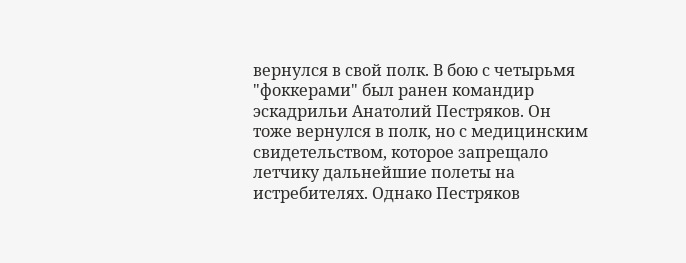вернулся в свой полк. В бою с четырьмя "фоккерами" был ранен командир эскадрильи Анатолий Пестряков. Он тоже вернулся в полк, но с медицинским свидетельством, которое запрещало летчику дальнейшие полеты на истребителях. Однако Пестряков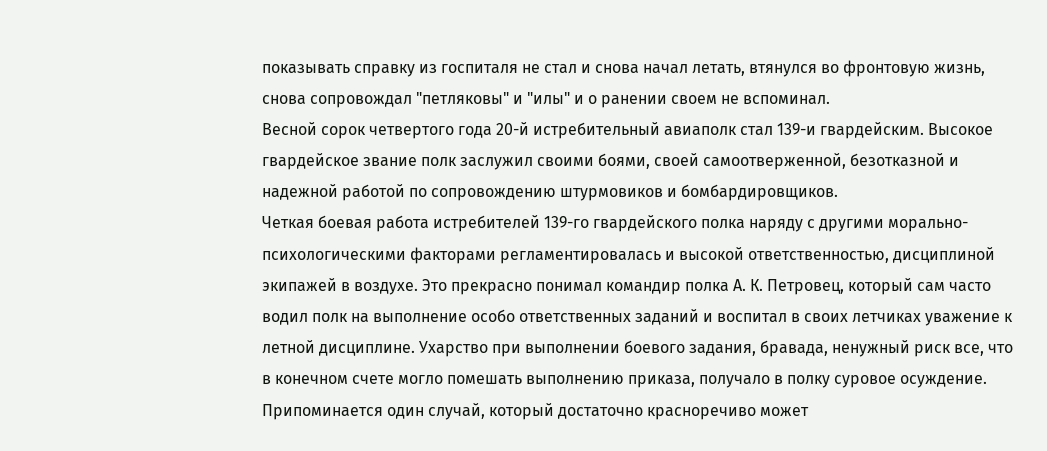показывать справку из госпиталя не стал и снова начал летать, втянулся во фронтовую жизнь, снова сопровождал "петляковы" и "илы" и о ранении своем не вспоминал.
Весной сорок четвертого года 20-й истребительный авиаполк стал 139-и гвардейским. Высокое гвардейское звание полк заслужил своими боями, своей самоотверженной, безотказной и надежной работой по сопровождению штурмовиков и бомбардировщиков.
Четкая боевая работа истребителей 139-го гвардейского полка наряду с другими морально-психологическими факторами регламентировалась и высокой ответственностью, дисциплиной экипажей в воздухе. Это прекрасно понимал командир полка А. К. Петровец, который сам часто водил полк на выполнение особо ответственных заданий и воспитал в своих летчиках уважение к летной дисциплине. Ухарство при выполнении боевого задания, бравада, ненужный риск все, что в конечном счете могло помешать выполнению приказа, получало в полку суровое осуждение.
Припоминается один случай, который достаточно красноречиво может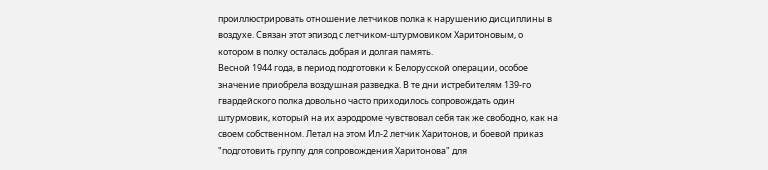проиллюстрировать отношение летчиков полка к нарушению дисциплины в воздухе. Связан этот эпизод с летчиком-штурмовиком Харитоновым, о котором в полку осталась добрая и долгая память.
Весной 1944 года, в период подготовки к Белорусской операции, особое значение приобрела воздушная разведка. В те дни истребителям 139-го гвардейского полка довольно часто приходилось сопровождать один штурмовик, который на их аэродроме чувствовал себя так же свободно, как на своем собственном. Летал на этом Ил-2 летчик Харитонов, и боевой приказ "подготовить группу для сопровождения Харитонова" для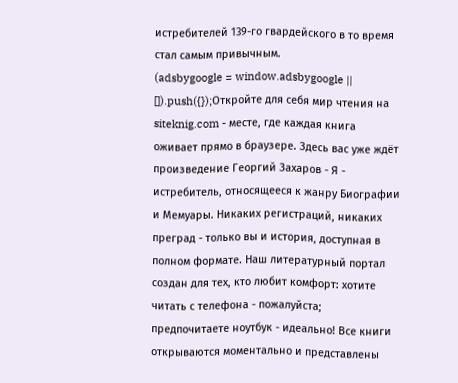истребителей 139-го гвардейского в то время стал самым привычным.
(adsbygoogle = window.adsbygoogle || []).push({});Откройте для себя мир чтения на siteknig.com - месте, где каждая книга оживает прямо в браузере. Здесь вас уже ждёт произведение Георгий Захаров - Я - истребитель, относящееся к жанру Биографии и Мемуары. Никаких регистраций, никаких преград - только вы и история, доступная в полном формате. Наш литературный портал создан для тех, кто любит комфорт: хотите читать с телефона - пожалуйста; предпочитаете ноутбук - идеально! Все книги открываются моментально и представлены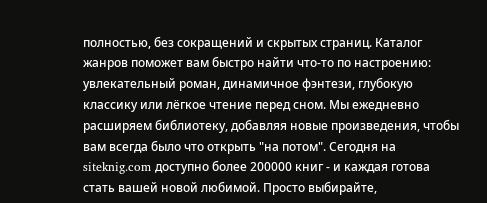полностью, без сокращений и скрытых страниц. Каталог жанров поможет вам быстро найти что-то по настроению: увлекательный роман, динамичное фэнтези, глубокую классику или лёгкое чтение перед сном. Мы ежедневно расширяем библиотеку, добавляя новые произведения, чтобы вам всегда было что открыть "на потом". Сегодня на siteknig.com доступно более 200000 книг - и каждая готова стать вашей новой любимой. Просто выбирайте,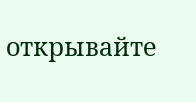открывайте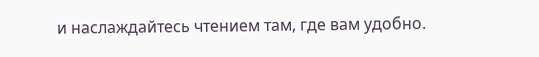и наслаждайтесь чтением там, где вам удобно.